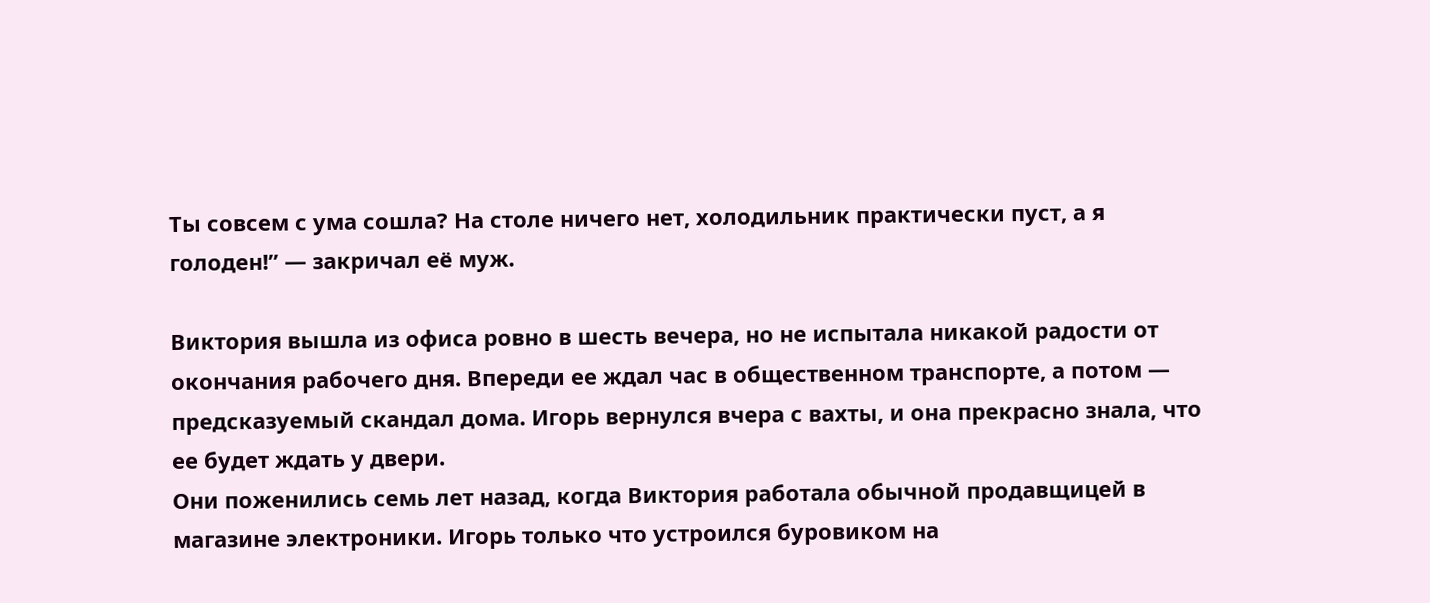Ты совсем с ума сошла? На столе ничего нет, холодильник практически пуст, а я голоден!” — закричал её муж.

Виктория вышла из офиса ровно в шесть вечера, но не испытала никакой радости от окончания рабочего дня. Впереди ее ждал час в общественном транспорте, а потом — предсказуемый скандал дома. Игорь вернулся вчера с вахты, и она прекрасно знала, что ее будет ждать у двери.
Они поженились семь лет назад, когда Виктория работала обычной продавщицей в магазине электроники. Игорь только что устроился буровиком на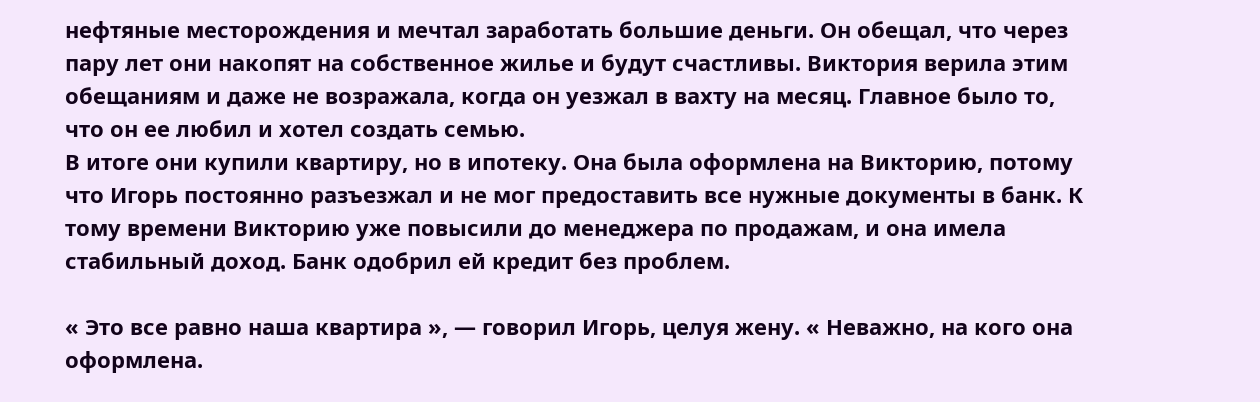нефтяные месторождения и мечтал заработать большие деньги. Он обещал, что через пару лет они накопят на собственное жилье и будут счастливы. Виктория верила этим обещаниям и даже не возражала, когда он уезжал в вахту на месяц. Главное было то, что он ее любил и хотел создать семью.
В итоге они купили квартиру, но в ипотеку. Она была оформлена на Викторию, потому что Игорь постоянно разъезжал и не мог предоставить все нужные документы в банк. К тому времени Викторию уже повысили до менеджера по продажам, и она имела стабильный доход. Банк одобрил ей кредит без проблем.

« Это все равно наша квартира », — говорил Игорь, целуя жену. « Неважно, на кого она оформлена.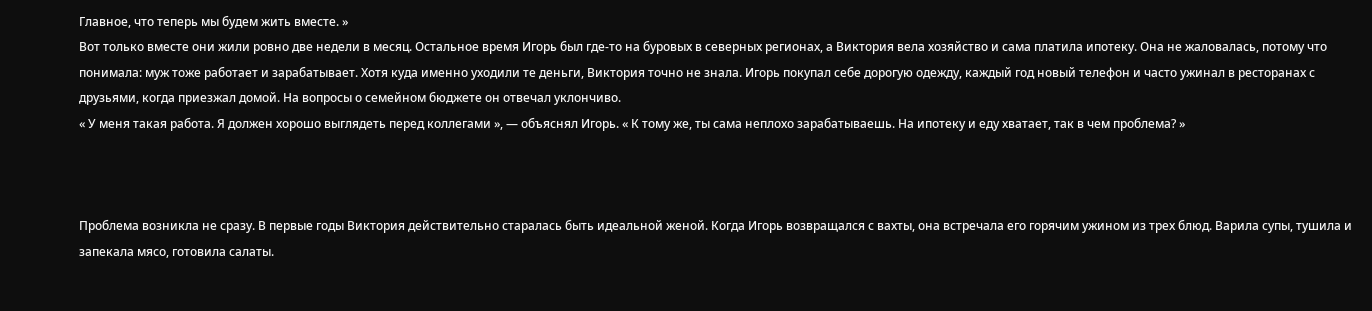Главное, что теперь мы будем жить вместе. »
Вот только вместе они жили ровно две недели в месяц. Остальное время Игорь был где-то на буровых в северных регионах, а Виктория вела хозяйство и сама платила ипотеку. Она не жаловалась, потому что понимала: муж тоже работает и зарабатывает. Хотя куда именно уходили те деньги, Виктория точно не знала. Игорь покупал себе дорогую одежду, каждый год новый телефон и часто ужинал в ресторанах с друзьями, когда приезжал домой. На вопросы о семейном бюджете он отвечал уклончиво.
« У меня такая работа. Я должен хорошо выглядеть перед коллегами », — объяснял Игорь. « К тому же, ты сама неплохо зарабатываешь. На ипотеку и еду хватает, так в чем проблема? »



Проблема возникла не сразу. В первые годы Виктория действительно старалась быть идеальной женой. Когда Игорь возвращался с вахты, она встречала его горячим ужином из трех блюд. Варила супы, тушила и запекала мясо, готовила салаты.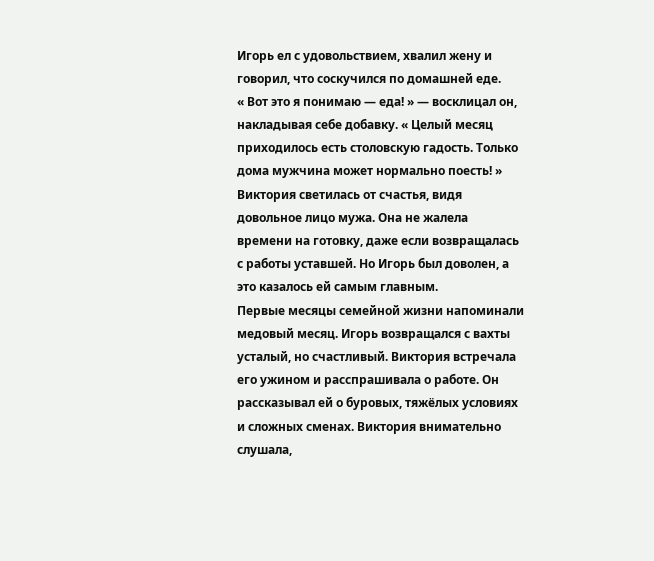Игорь ел с удовольствием, хвалил жену и говорил, что соскучился по домашней еде.
« Вот это я понимаю — еда! » — восклицал он, накладывая себе добавку. « Целый месяц приходилось есть столовскую гадость. Только дома мужчина может нормально поесть! »
Виктория светилась от счастья, видя довольное лицо мужа. Она не жалела времени на готовку, даже если возвращалась с работы уставшей. Но Игорь был доволен, а это казалось ей самым главным.
Первые месяцы семейной жизни напоминали медовый месяц. Игорь возвращался с вахты усталый, но счастливый. Виктория встречала его ужином и расспрашивала о работе. Он рассказывал ей о буровых, тяжёлых условиях и сложных сменах. Виктория внимательно слушала,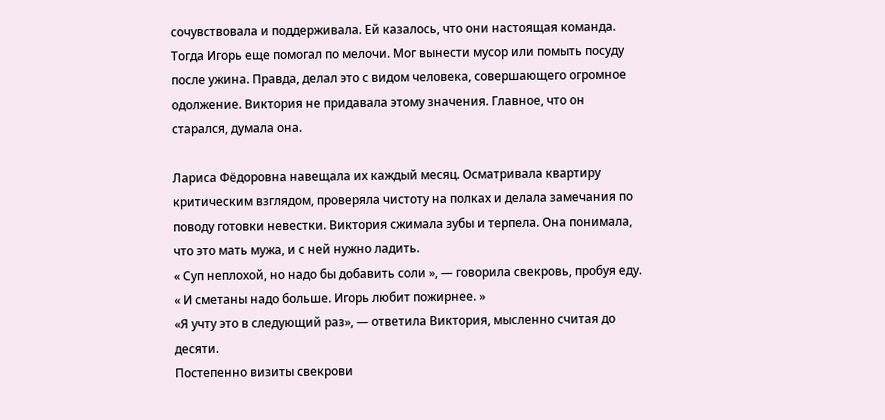сочувствовала и поддерживала. Ей казалось, что они настоящая команда.
Тогда Игорь еще помогал по мелочи. Мог вынести мусор или помыть посуду после ужина. Правда, делал это с видом человека, совершающего огромное одолжение. Виктория не придавала этому значения. Главное, что он старался, думала она.

Лариса Фёдоровна навещала их каждый месяц. Осматривала квартиру критическим взглядом, проверяла чистоту на полках и делала замечания по поводу готовки невестки. Виктория сжимала зубы и терпела. Она понимала, что это мать мужа, и с ней нужно ладить.
« Суп неплохой, но надо бы добавить соли », — говорила свекровь, пробуя еду. « И сметаны надо больше. Игорь любит пожирнее. »
«Я учту это в следующий раз», — ответила Виктория, мысленно считая до десяти.
Постепенно визиты свекрови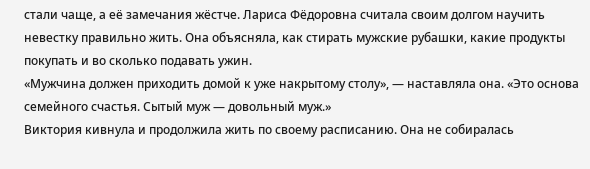стали чаще, а её замечания жёстче. Лариса Фёдоровна считала своим долгом научить невестку правильно жить. Она объясняла, как стирать мужские рубашки, какие продукты покупать и во сколько подавать ужин.
«Мужчина должен приходить домой к уже накрытому столу», — наставляла она. «Это основа семейного счастья. Сытый муж — довольный муж.»
Виктория кивнула и продолжила жить по своему расписанию. Она не собиралась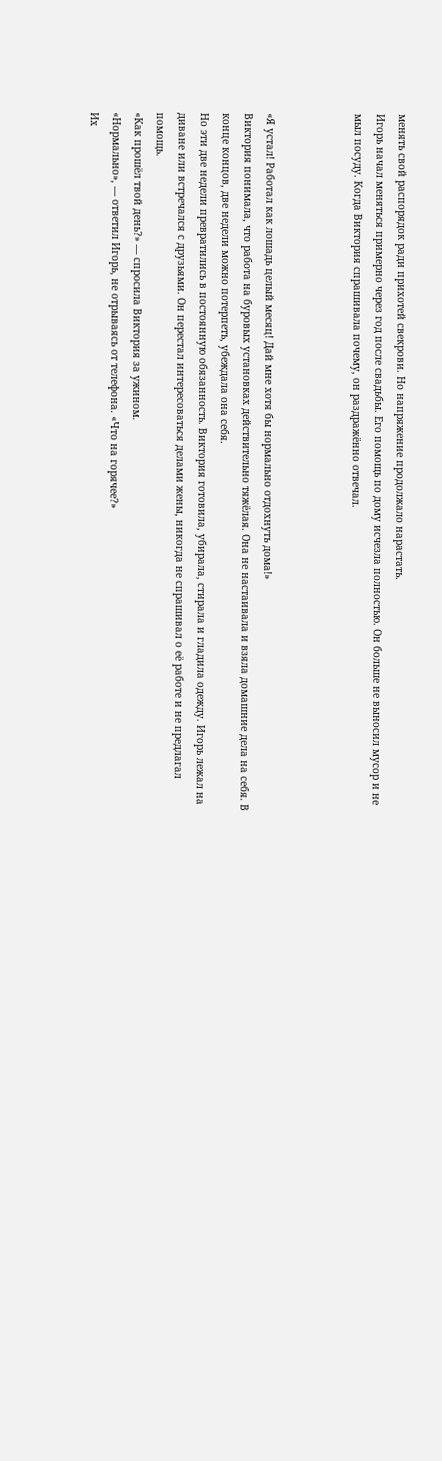менять свой распорядок ради прихотей свекрови. Но напряжение продолжало нарастать.
Игорь начал меняться примерно через год после свадьбы. Его помощь по дому исчезла полностью. Он больше не выносил мусор и не мыл посуду. Когда Виктория спрашивала почему, он раздражённо отвечал.



«Я устал! Работал как лошадь целый месяц! Дай мне хотя бы нормально отдохнуть дома!»
Виктория понимала, что работа на буровых установках действительно тяжёлая. Она не настаивала и взяла домашние дела на себя. В конце концов, две недели можно потерпеть, убеждала она себя.
Но эти две недели превратились в постоянную обязанность. Виктория готовила, убирала, стирала и гладила одежду. Игорь лежал на диване или встречался с друзьями. Он перестал интересоваться делами жены, никогда не спрашивал о её работе и не предлагал помощь.
«Как прошёл твой день?» — спросила Виктория за ужином.
«Нормально», — ответил Игорь, не отрываясь от телефона. «Что на горячее?»
Их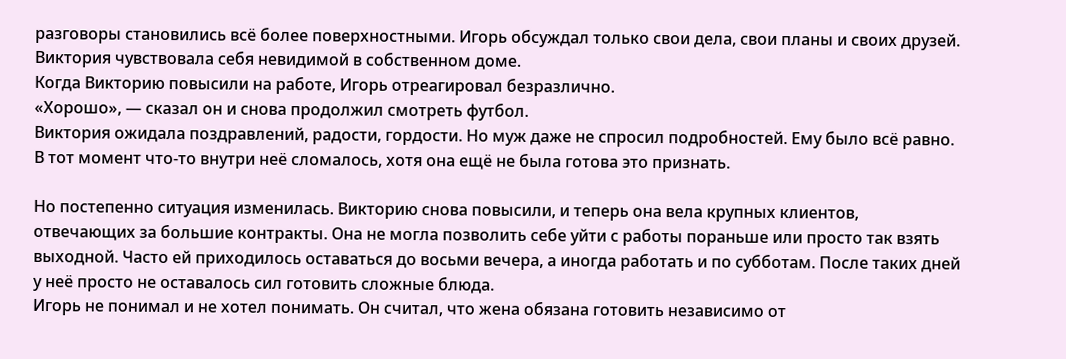разговоры становились всё более поверхностными. Игорь обсуждал только свои дела, свои планы и своих друзей. Виктория чувствовала себя невидимой в собственном доме.
Когда Викторию повысили на работе, Игорь отреагировал безразлично.
«Хорошо», — сказал он и снова продолжил смотреть футбол.
Виктория ожидала поздравлений, радости, гордости. Но муж даже не спросил подробностей. Ему было всё равно. В тот момент что-то внутри неё сломалось, хотя она ещё не была готова это признать.

Но постепенно ситуация изменилась. Викторию снова повысили, и теперь она вела крупных клиентов, отвечающих за большие контракты. Она не могла позволить себе уйти с работы пораньше или просто так взять выходной. Часто ей приходилось оставаться до восьми вечера, а иногда работать и по субботам. После таких дней у неё просто не оставалось сил готовить сложные блюда.
Игорь не понимал и не хотел понимать. Он считал, что жена обязана готовить независимо от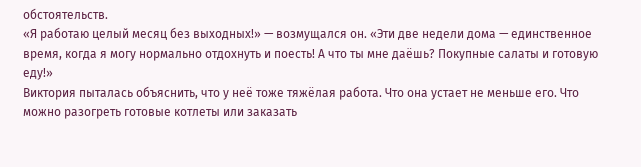обстоятельств.
«Я работаю целый месяц без выходных!» — возмущался он. «Эти две недели дома — единственное время, когда я могу нормально отдохнуть и поесть! А что ты мне даёшь? Покупные салаты и готовую еду!»
Виктория пыталась объяснить, что у неё тоже тяжёлая работа. Что она устает не меньше его. Что можно разогреть готовые котлеты или заказать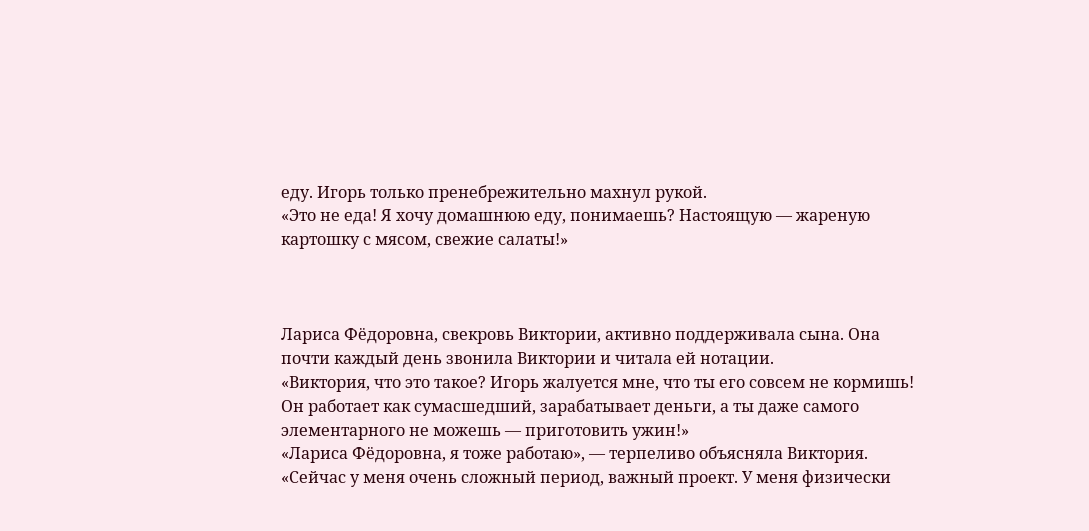еду. Игорь только пренебрежительно махнул рукой.
«Это не еда! Я хочу домашнюю еду, понимаешь? Настоящую — жареную картошку с мясом, свежие салаты!»



Лариса Фёдоровна, свекровь Виктории, активно поддерживала сына. Она почти каждый день звонила Виктории и читала ей нотации.
«Виктория, что это такое? Игорь жалуется мне, что ты его совсем не кормишь! Он работает как сумасшедший, зарабатывает деньги, а ты даже самого элементарного не можешь — приготовить ужин!»
«Лариса Фёдоровна, я тоже работаю», — терпеливо объясняла Виктория. «Сейчас у меня очень сложный период, важный проект. У меня физически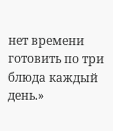нет времени готовить по три блюда каждый день.»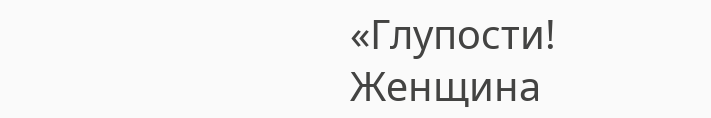«Глупости! Женщина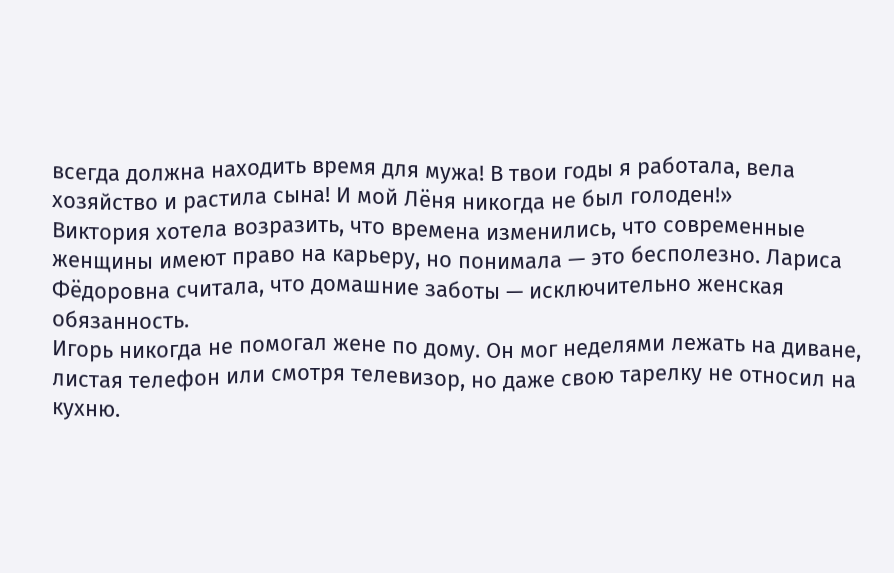всегда должна находить время для мужа! В твои годы я работала, вела хозяйство и растила сына! И мой Лёня никогда не был голоден!»
Виктория хотела возразить, что времена изменились, что современные женщины имеют право на карьеру, но понимала — это бесполезно. Лариса Фёдоровна считала, что домашние заботы — исключительно женская обязанность.
Игорь никогда не помогал жене по дому. Он мог неделями лежать на диване, листая телефон или смотря телевизор, но даже свою тарелку не относил на кухню.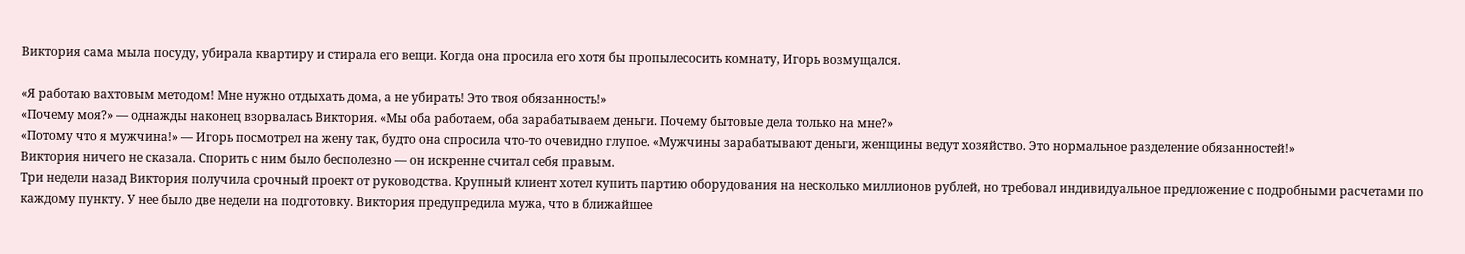Виктория сама мыла посуду, убирала квартиру и стирала его вещи. Когда она просила его хотя бы пропылесосить комнату, Игорь возмущался.

«Я работаю вахтовым методом! Мне нужно отдыхать дома, а не убирать! Это твоя обязанность!»
«Почему моя?» — однажды наконец взорвалась Виктория. «Мы оба работаем, оба зарабатываем деньги. Почему бытовые дела только на мне?»
«Потому что я мужчина!» — Игорь посмотрел на жену так, будто она спросила что-то очевидно глупое. «Мужчины зарабатывают деньги, женщины ведут хозяйство. Это нормальное разделение обязанностей!»
Виктория ничего не сказала. Спорить с ним было бесполезно — он искренне считал себя правым.
Три недели назад Виктория получила срочный проект от руководства. Крупный клиент хотел купить партию оборудования на несколько миллионов рублей, но требовал индивидуальное предложение с подробными расчетами по каждому пункту. У нее было две недели на подготовку. Виктория предупредила мужа, что в ближайшее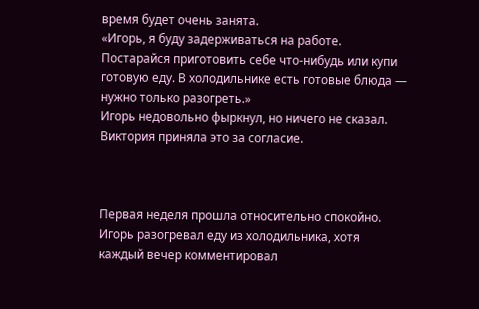время будет очень занята.
«Игорь, я буду задерживаться на работе. Постарайся приготовить себе что-нибудь или купи готовую еду. В холодильнике есть готовые блюда — нужно только разогреть.»
Игорь недовольно фыркнул, но ничего не сказал. Виктория приняла это за согласие.



Первая неделя прошла относительно спокойно. Игорь разогревал еду из холодильника, хотя каждый вечер комментировал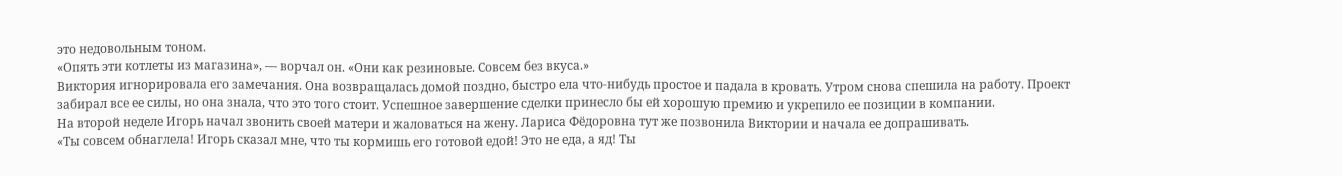это недовольным тоном.
«Опять эти котлеты из магазина», — ворчал он. «Они как резиновые. Совсем без вкуса.»
Виктория игнорировала его замечания. Она возвращалась домой поздно, быстро ела что-нибудь простое и падала в кровать. Утром снова спешила на работу. Проект забирал все ее силы, но она знала, что это того стоит. Успешное завершение сделки принесло бы ей хорошую премию и укрепило ее позиции в компании.
На второй неделе Игорь начал звонить своей матери и жаловаться на жену. Лариса Фёдоровна тут же позвонила Виктории и начала ее допрашивать.
«Ты совсем обнаглела! Игорь сказал мне, что ты кормишь его готовой едой! Это не еда, а яд! Ты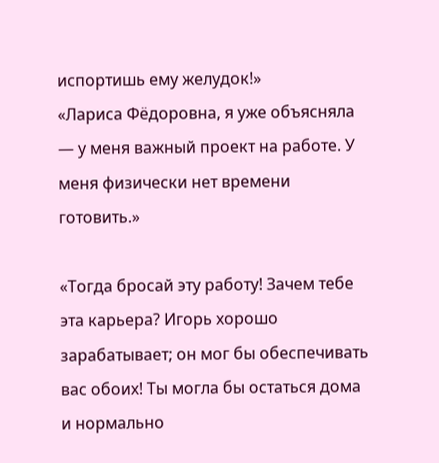испортишь ему желудок!»
«Лариса Фёдоровна, я уже объясняла — у меня важный проект на работе. У меня физически нет времени готовить.»

«Тогда бросай эту работу! Зачем тебе эта карьера? Игорь хорошо зарабатывает; он мог бы обеспечивать вас обоих! Ты могла бы остаться дома и нормально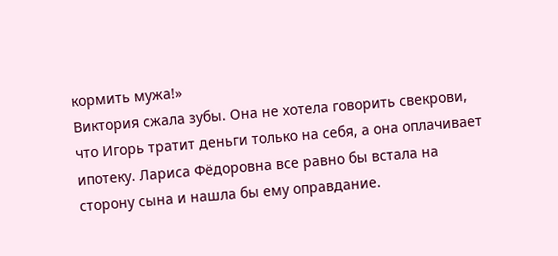кормить мужа!»
Виктория сжала зубы. Она не хотела говорить свекрови, что Игорь тратит деньги только на себя, а она оплачивает ипотеку. Лариса Фёдоровна все равно бы встала на сторону сына и нашла бы ему оправдание.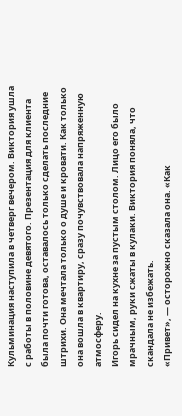Кульминация наступила в четверг вечером. Виктория ушла с работы в половине девятого. Презентация для клиента была почти готова, оставалось только сделать последние штрихи. Она мечтала только о душе и кровати. Как только она вошла в квартиру, сразу почувствовала напряженную атмосферу.
Игорь сидел на кухне за пустым столом. Лицо его было мрачным, руки сжаты в кулаки. Виктория поняла, что скандала не избежать.
«Привет», — осторожно сказала она. «Как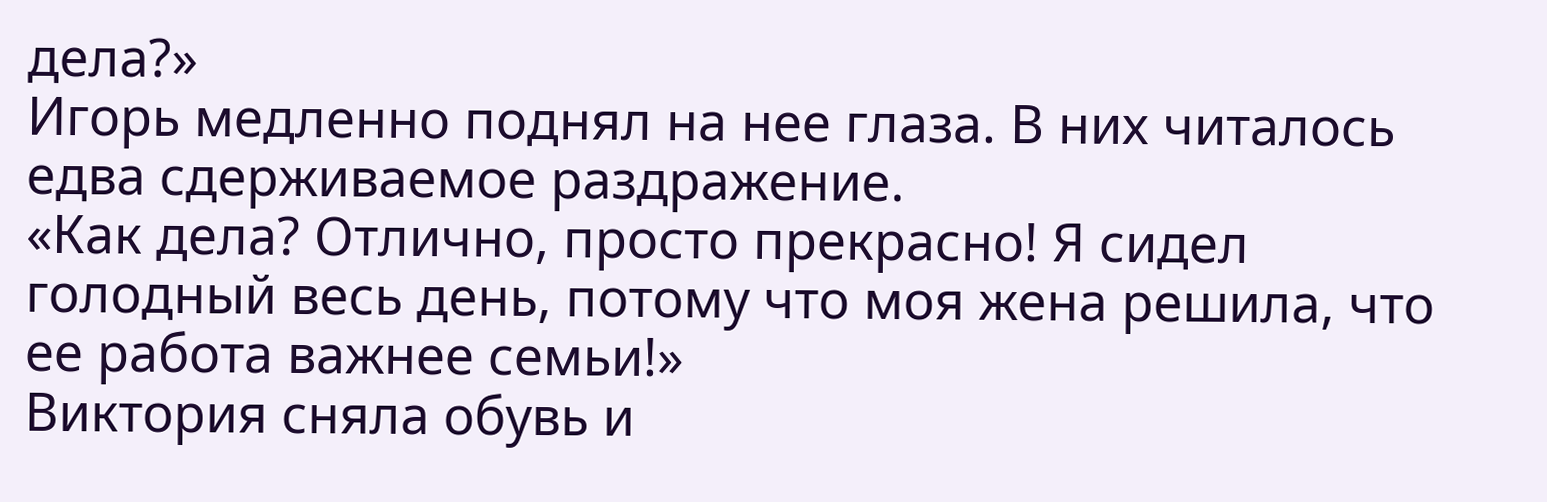дела?»
Игорь медленно поднял на нее глаза. В них читалось едва сдерживаемое раздражение.
«Как дела? Отлично, просто прекрасно! Я сидел голодный весь день, потому что моя жена решила, что ее работа важнее семьи!»
Виктория сняла обувь и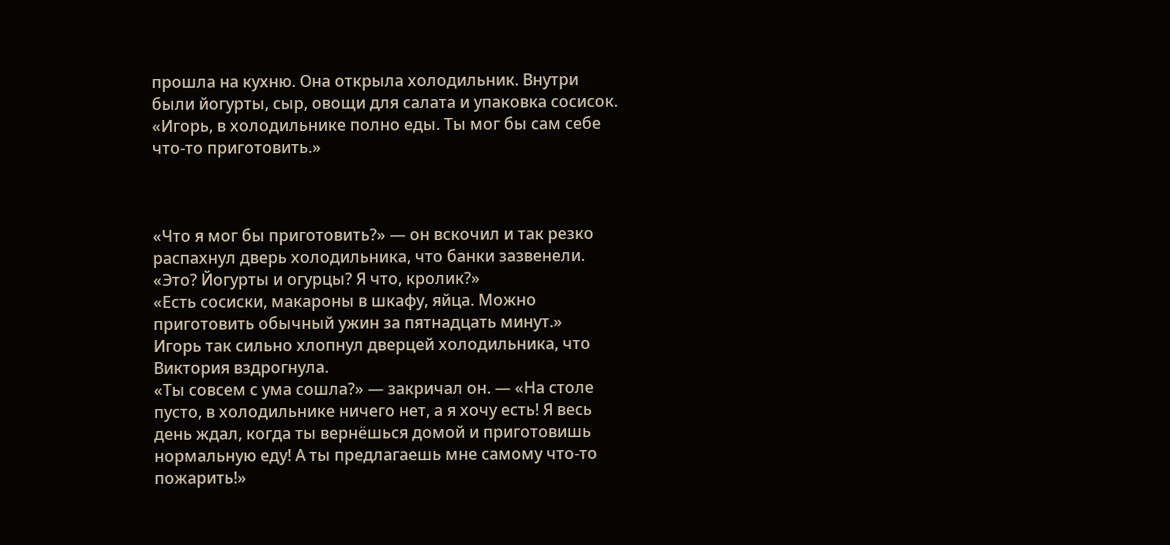прошла на кухню. Она открыла холодильник. Внутри были йогурты, сыр, овощи для салата и упаковка сосисок.
«Игорь, в холодильнике полно еды. Ты мог бы сам себе что-то приготовить.»



«Что я мог бы приготовить?» — он вскочил и так резко распахнул дверь холодильника, что банки зазвенели. «Это? Йогурты и огурцы? Я что, кролик?»
«Есть сосиски, макароны в шкафу, яйца. Можно приготовить обычный ужин за пятнадцать минут.»
Игорь так сильно хлопнул дверцей холодильника, что Виктория вздрогнула.
«Ты совсем с ума сошла?» — закричал он. — «На столе пусто, в холодильнике ничего нет, а я хочу есть! Я весь день ждал, когда ты вернёшься домой и приготовишь нормальную еду! А ты предлагаешь мне самому что-то пожарить!»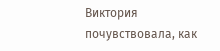Виктория почувствовала, как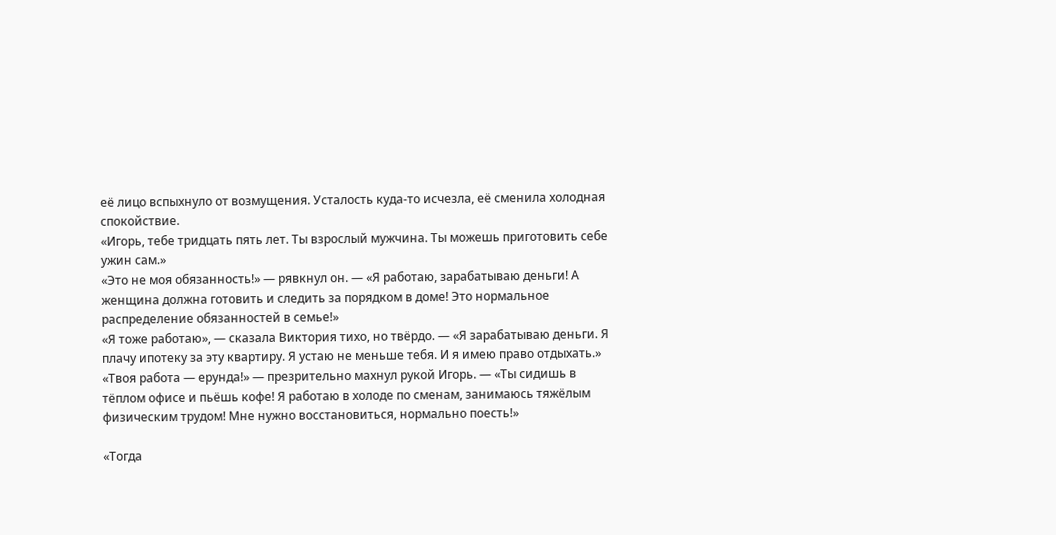её лицо вспыхнуло от возмущения. Усталость куда-то исчезла, её сменила холодная спокойствие.
«Игорь, тебе тридцать пять лет. Ты взрослый мужчина. Ты можешь приготовить себе ужин сам.»
«Это не моя обязанность!» — рявкнул он. — «Я работаю, зарабатываю деньги! А женщина должна готовить и следить за порядком в доме! Это нормальное распределение обязанностей в семье!»
«Я тоже работаю», — сказала Виктория тихо, но твёрдо. — «Я зарабатываю деньги. Я плачу ипотеку за эту квартиру. Я устаю не меньше тебя. И я имею право отдыхать.»
«Твоя работа — ерунда!» — презрительно махнул рукой Игорь. — «Ты сидишь в тёплом офисе и пьёшь кофе! Я работаю в холоде по сменам, занимаюсь тяжёлым физическим трудом! Мне нужно восстановиться, нормально поесть!»

«Тогда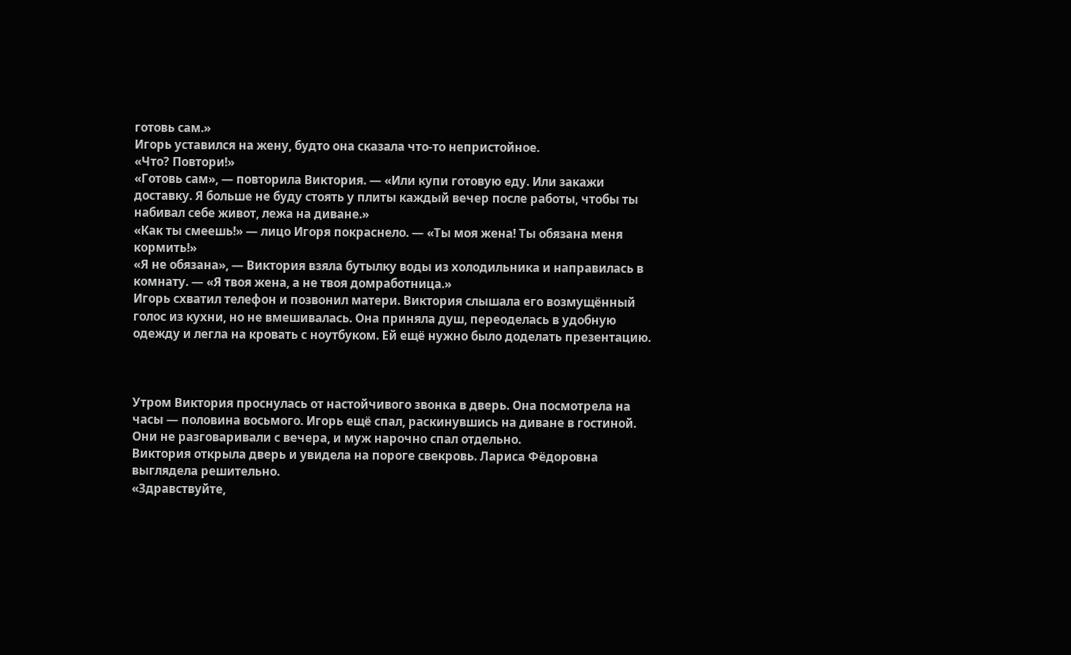готовь сам.»
Игорь уставился на жену, будто она сказала что-то непристойное.
«Что? Повтори!»
«Готовь сам», — повторила Виктория. — «Или купи готовую еду. Или закажи доставку. Я больше не буду стоять у плиты каждый вечер после работы, чтобы ты набивал себе живот, лежа на диване.»
«Как ты смеешь!» — лицо Игоря покраснело. — «Ты моя жена! Ты обязана меня кормить!»
«Я не обязана», — Виктория взяла бутылку воды из холодильника и направилась в комнату. — «Я твоя жена, а не твоя домработница.»
Игорь схватил телефон и позвонил матери. Виктория слышала его возмущённый голос из кухни, но не вмешивалась. Она приняла душ, переоделась в удобную одежду и легла на кровать с ноутбуком. Ей ещё нужно было доделать презентацию.



Утром Виктория проснулась от настойчивого звонка в дверь. Она посмотрела на часы — половина восьмого. Игорь ещё спал, раскинувшись на диване в гостиной. Они не разговаривали с вечера, и муж нарочно спал отдельно.
Виктория открыла дверь и увидела на пороге свекровь. Лариса Фёдоровна выглядела решительно.
«Здравствуйте,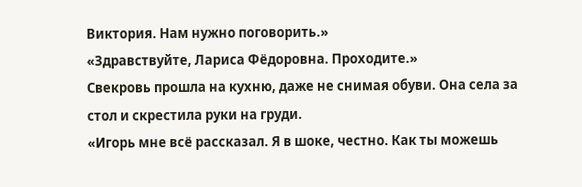Виктория. Нам нужно поговорить.»
«Здравствуйте, Лариса Фёдоровна. Проходите.»
Свекровь прошла на кухню, даже не снимая обуви. Она села за стол и скрестила руки на груди.
«Игорь мне всё рассказал. Я в шоке, честно. Как ты можешь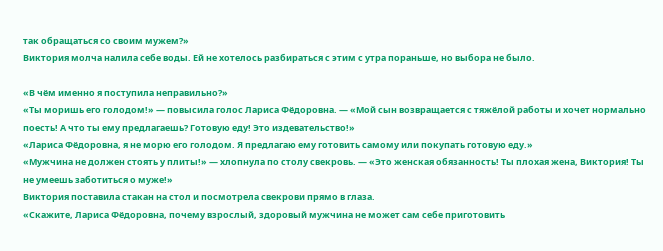так обращаться со своим мужем?»
Виктория молча налила себе воды. Ей не хотелось разбираться с этим с утра пораньше, но выбора не было.

«В чём именно я поступила неправильно?»
«Ты моришь его голодом!» — повысила голос Лариса Фёдоровна. — «Мой сын возвращается с тяжёлой работы и хочет нормально поесть! А что ты ему предлагаешь? Готовую еду! Это издевательство!»
«Лариса Фёдоровна, я не морю его голодом. Я предлагаю ему готовить самому или покупать готовую еду.»
«Мужчина не должен стоять у плиты!» — хлопнула по столу свекровь. — «Это женская обязанность! Ты плохая жена, Виктория! Ты не умеешь заботиться о муже!»
Виктория поставила стакан на стол и посмотрела свекрови прямо в глаза.
«Скажите, Лариса Фёдоровна, почему взрослый, здоровый мужчина не может сам себе приготовить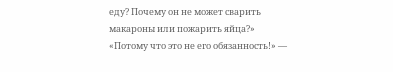еду? Почему он не может сварить макароны или пожарить яйца?»
«Потому что это не его обязанность!» —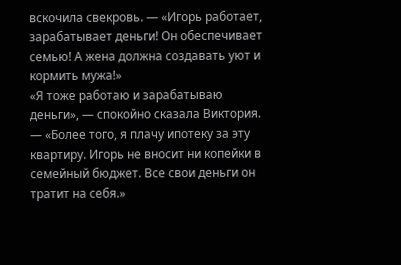вскочила свекровь. — «Игорь работает, зарабатывает деньги! Он обеспечивает семью! А жена должна создавать уют и кормить мужа!»
«Я тоже работаю и зарабатываю деньги», — спокойно сказала Виктория. — «Более того, я плачу ипотеку за эту квартиру. Игорь не вносит ни копейки в семейный бюджет. Все свои деньги он тратит на себя.»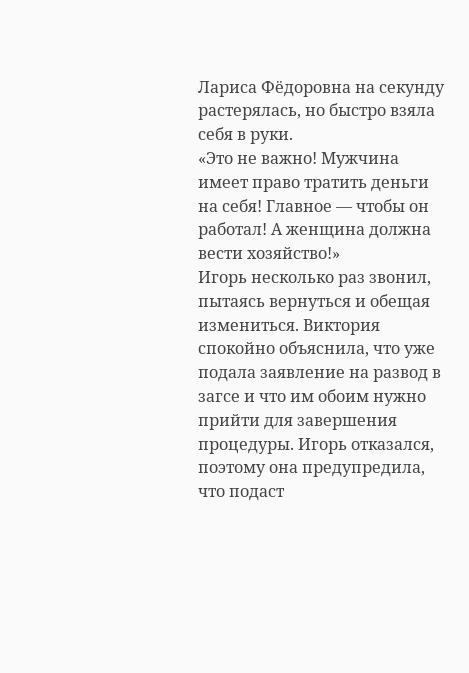Лариса Фёдоровна на секунду растерялась, но быстро взяла себя в руки.
«Это не важно! Мужчина имеет право тратить деньги на себя! Главное — чтобы он работал! А женщина должна вести хозяйство!»
Игорь несколько раз звонил, пытаясь вернуться и обещая измениться. Виктория спокойно объяснила, что уже подала заявление на развод в загсе и что им обоим нужно прийти для завершения процедуры. Игорь отказался, поэтому она предупредила, что подаст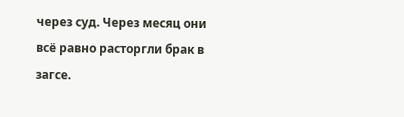через суд. Через месяц они всё равно расторгли брак в загсе.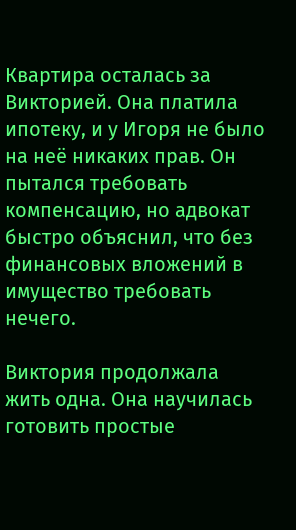Квартира осталась за Викторией. Она платила ипотеку, и у Игоря не было на неё никаких прав. Он пытался требовать компенсацию, но адвокат быстро объяснил, что без финансовых вложений в имущество требовать нечего.

Виктория продолжала жить одна. Она научилась готовить простые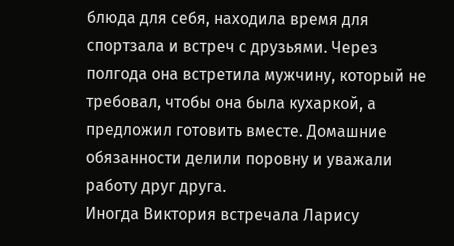блюда для себя, находила время для спортзала и встреч с друзьями. Через полгода она встретила мужчину, который не требовал, чтобы она была кухаркой, а предложил готовить вместе. Домашние обязанности делили поровну и уважали работу друг друга.
Иногда Виктория встречала Ларису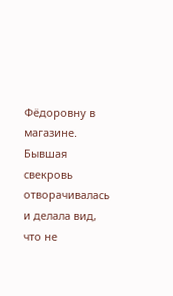Фёдоровну в магазине. Бывшая свекровь отворачивалась и делала вид, что не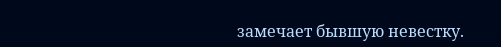замечает бывшую невестку.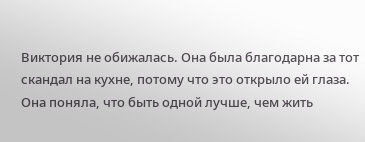Виктория не обижалась. Она была благодарна за тот скандал на кухне, потому что это открыло ей глаза. Она поняла, что быть одной лучше, чем жить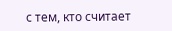с тем, кто считает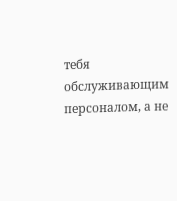тебя обслуживающим персоналом, а не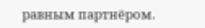равным партнёром.